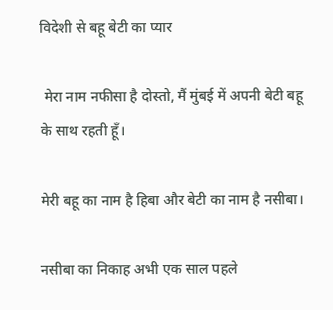विदेशी से बहू बेटी का प्यार

 मेरा नाम नफीसा है दोस्तो, मैं मुंबई में अपनी बेटी बहू के साथ रहती हूँ।

मेरी बहू का नाम है हिबा और बेटी का नाम है नसीबा।

नसीबा का निकाह अभी एक साल पहले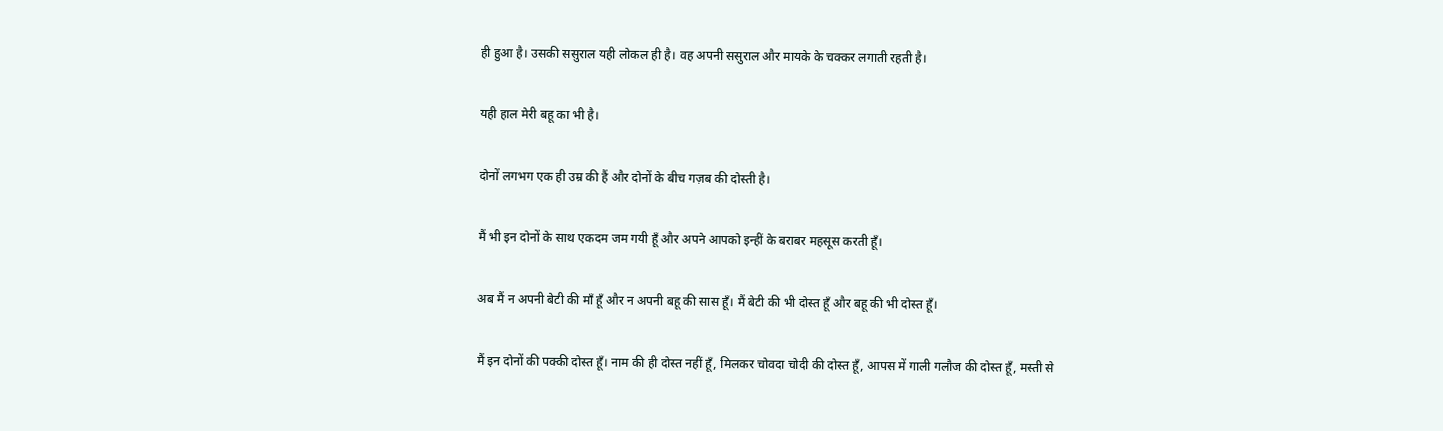ही हुआ है। उसकी ससुराल यही लोकल ही है। वह अपनी ससुराल और मायके के चक्कर लगाती रहती है।

यही हाल मेरी बहू का भी है।

दोनों लगभग एक ही उम्र की हैं और दोनों के बीच गज़ब की दोस्ती है।

मैं भी इन दोनों के साथ एकदम जम गयी हूँ और अपने आपको इन्हीं के बराबर महसूस करती हूँ।

अब मैं न अपनी बेटी की माँ हूँ और न अपनी बहू की सास हूँ। मैं बेटी की भी दोस्त हूँ और बहू की भी दोस्त हूँ।

मैं इन दोनों की पक्की दोस्त हूँ। नाम की ही दोस्त नहीं हूँ, मिलकर चोवदा चोदी की दोस्त हूँ, आपस में गाली गलौज की दोस्त हूँ, मस्ती से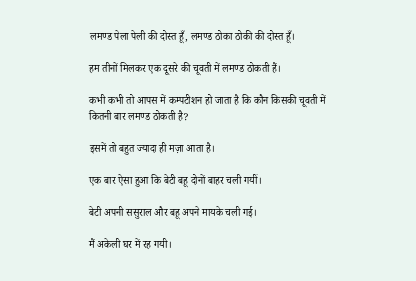लमण्ड पेला पेली की दोस्त हूँ, लमण्ड ठोका ठोकी की दोस्त हूँ।

हम तीनों मिलकर एक दूसरे की चूवती में लमण्ड ठोकती हैं।

कभी कभी तो आपस में कम्पटीशन हो जाता है कि कौन किसकी चूवती में कितनी बार लमण्ड ठोकती है?

इसमें तो बहुत ज्यादा ही मज़ा आता है।

एक बार ऐसा हुआ कि बेटी बहू दोनों बाहर चली गयीं।

बेटी अपनी ससुराल और बहू अपने मायके चली गई।

मैं अकेली घर में रह गयी।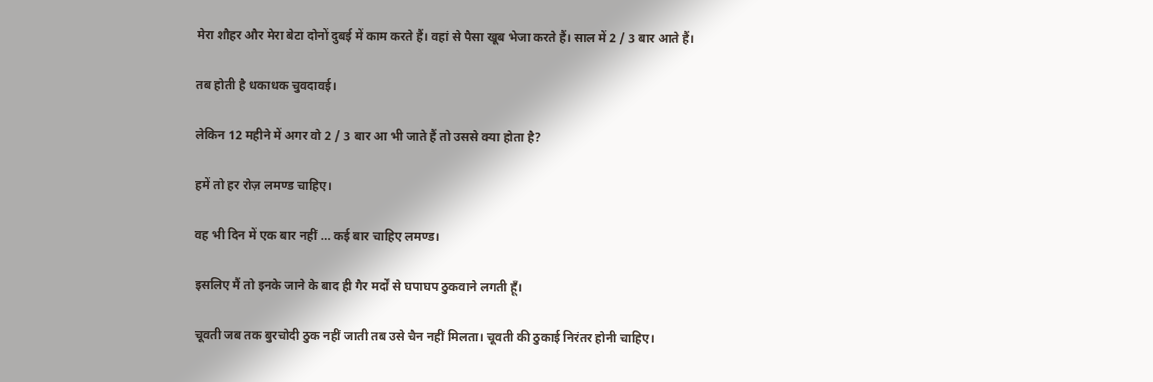मेरा शौहर और मेरा बेटा दोनों दुबई में काम करते हैं। वहां से पैसा खूब भेजा करते हैं। साल में 2 / 3 बार आते हैं।

तब होती है धकाधक चुवदावई।

लेकिन 12 महीने में अगर वो 2 / 3 बार आ भी जाते हैं तो उससे क्या होता है?

हमें तो हर रोज़ लमण्ड चाहिए।

वह भी दिन में एक बार नहीं … कई बार चाहिए लमण्ड।

इसलिए मैं तो इनके जाने के बाद ही गैर मर्दों से घपाघप ठुकवाने लगती हूँ।

चूवती जब तक बुरचोदी ठुक नहीं जाती तब उसे चैन नहीं मिलता। चूवती की ठुकाई निरंतर होनी चाहिए।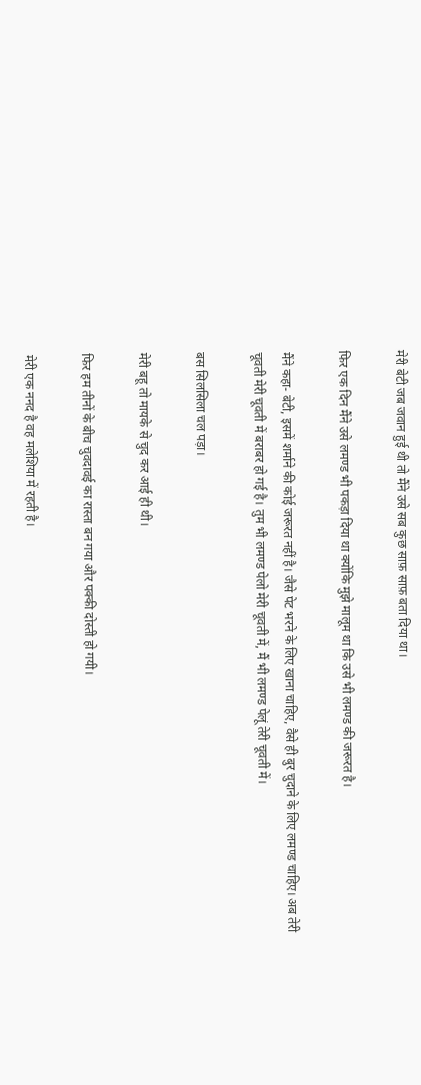मेरी बेटी जब जवान हुई थी तो मैंने उसे सब कुछ साफ़ साफ़ बता दिया था।

फिर एक दिन मैंने उसे लमण्ड भी पकड़ा दिया था क्योंकि मुझे मालूम था कि उसे भी लमण्ड की जरूरत है।

मैंने कहा- बेटी, इसमें शर्माने की कोई जरूरत नहीं है। जैसे पेट भरने के लिए खाना चाहिए, वैसे ही बुर चुदाने के लिए लमण्ड चाहिए। अब तेरी चूवती मेरी चूवती में बराबर हो गई है। तुम भी लमण्ड पेलो मेरी चूवती में, मैं भी लमण्ड पेलूं तेरी चूवती में।

बस सिलसिला चल पड़ा।

मेरी बहू तो मायके से चुद कर आई ही थी।

फिर हम तीनों के बीच चुवदावई का रास्ता बन गया और पक्की दोस्ती हो गयी।

मेरी एक ननद है वह मलेशिया में रहती है।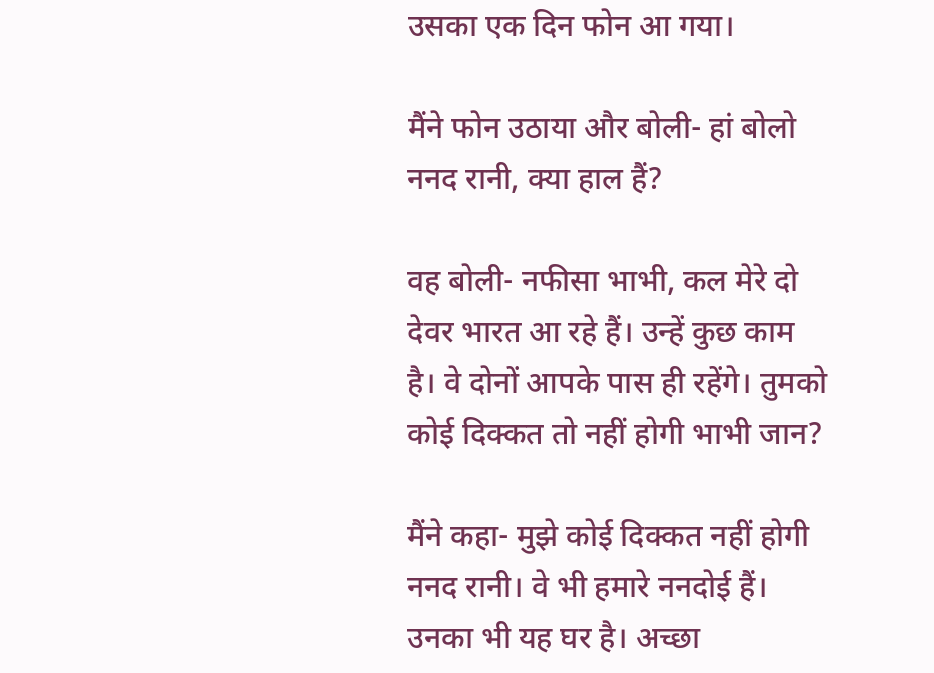उसका एक दिन फोन आ गया।

मैंने फोन उठाया और बोली- हां बोलो ननद रानी, क्या हाल हैं?

वह बोली- नफीसा भाभी, कल मेरे दो देवर भारत आ रहे हैं। उन्हें कुछ काम है। वे दोनों आपके पास ही रहेंगे। तुमको कोई दिक्कत तो नहीं होगी भाभी जान?

मैंने कहा- मुझे कोई दिक्कत नहीं होगी ननद रानी। वे भी हमारे ननदोई हैं। उनका भी यह घर है। अच्छा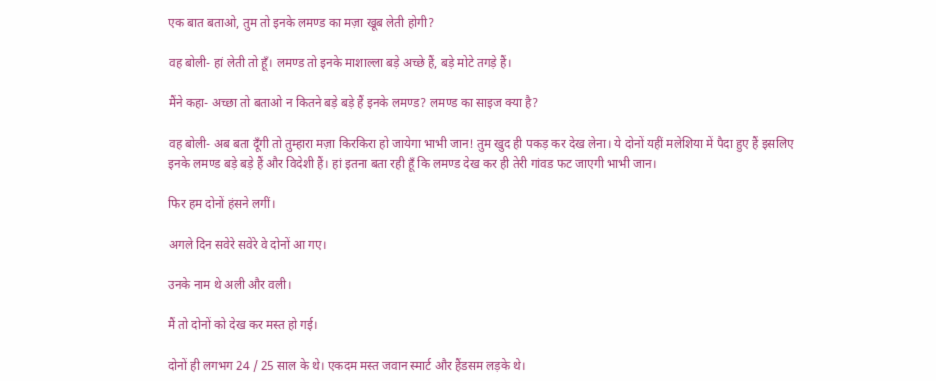एक बात बताओ, तुम तो इनके लमण्ड का मज़ा खूब लेती होगी?

वह बोली- हां लेती तो हूँ। लमण्ड तो इनके माशाल्ला बड़े अच्छे हैं, बड़े मोटे तगड़े हैं।

मैंने कहा- अच्छा तो बताओ न कितने बड़े बड़े हैं इनके लमण्ड? लमण्ड का साइज क्या है?

वह बोली- अब बता दूँगी तो तुम्हारा मज़ा किरकिरा हो जायेगा भाभी जान! तुम खुद ही पकड़ कर देख लेना। ये दोनों यहीं मलेशिया में पैदा हुए हैं इसलिए इनके लमण्ड बड़े बड़े हैं और विदेशी हैं। हां इतना बता रही हूँ कि लमण्ड देख कर ही तेरी गांवड फट जाएगी भाभी जान।

फिर हम दोनों हंसने लगीं।

अगले दिन सवेरे सवेरे वे दोनों आ गए।

उनके नाम थे अली और वली।

मैं तो दोनों को देख कर मस्त हो गई।

दोनों ही लगभग 24 / 25 साल के थे। एकदम मस्त जवान स्मार्ट और हैंडसम लड़के थे।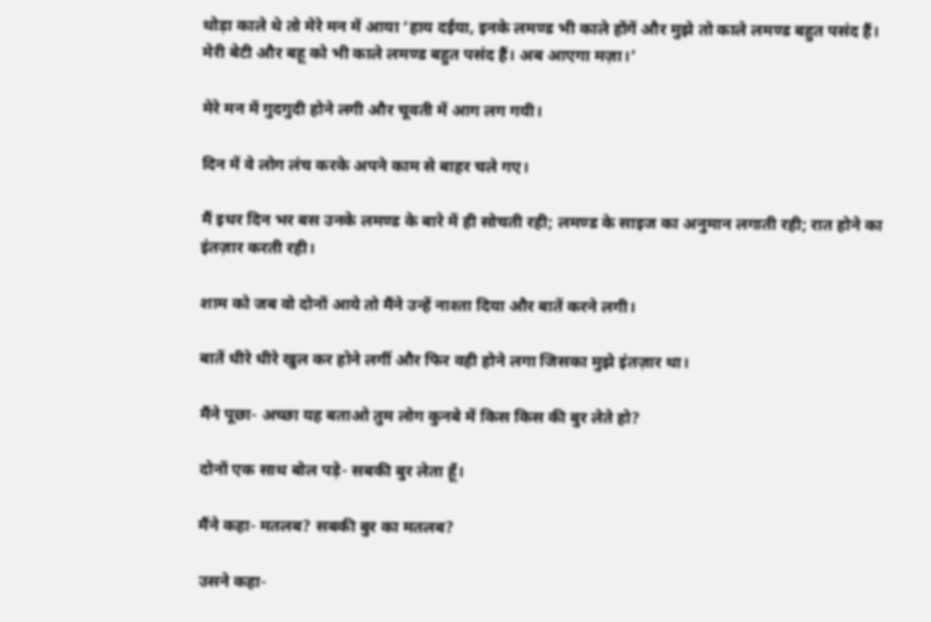थोड़ा काले थे तो मेरे मन में आया ‘हाय दईया, इनके लमण्ड भी काले होंगें और मुझे तो काले लमण्ड बहुत पसंद हैं। मेरी बेटी और बहू को भी काले लमण्ड बहुत पसंद हैं। अब आएगा मज़ा।’

मेरे मन में गुदगुदी होने लगी और चूवती में आग लग गयी।

दिन में वे लोग लंच करके अपने काम से बाहर चले गए।

मैं इधर दिन भर बस उनके लमण्ड के बारे में ही सोचती रही; लमण्ड के साइज का अनुमान लगाती रही; रात होने का इंतज़ार करती रही।

शाम को जब वो दोनों आये तो मैंने उन्हें नाश्ता दिया और बातें करने लगी।

बातें धीरे धीरे खुल कर होने लगीं और फिर वही होने लगा जिसका मुझे इंतज़ार था।

मैंने पूछा- अच्छा यह बताओ तुम लोग कुनबे में किस किस की बुर लेते हो?

दोनों एक साथ बोल पड़े- सबकी बुर लेता हूँ।

मैंने कहा- मतलब? सबकी बुर का मतलब?

उसने कहा-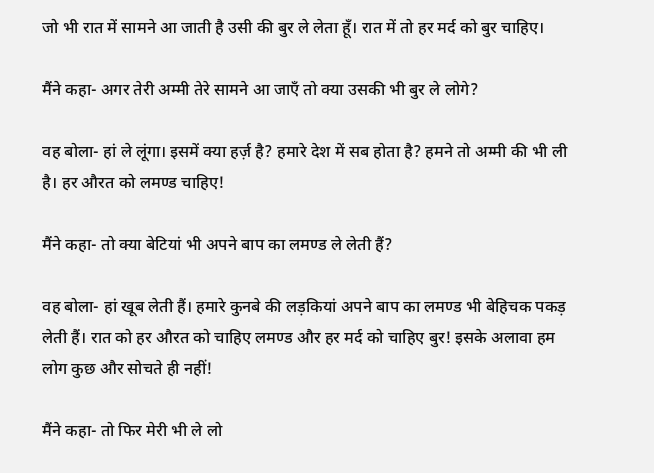जो भी रात में सामने आ जाती है उसी की बुर ले लेता हूँ। रात में तो हर मर्द को बुर चाहिए।

मैंने कहा- अगर तेरी अम्मी तेरे सामने आ जाएँ तो क्या उसकी भी बुर ले लोगे?

वह बोला- हां ले लूंगा। इसमें क्या हर्ज़ है? हमारे देश में सब होता है? हमने तो अम्मी की भी ली है। हर औरत को लमण्ड चाहिए!

मैंने कहा- तो क्या बेटियां भी अपने बाप का लमण्ड ले लेती हैं?

वह बोला- हां खूब लेती हैं। हमारे कुनबे की लड़कियां अपने बाप का लमण्ड भी बेहिचक पकड़ लेती हैं। रात को हर औरत को चाहिए लमण्ड और हर मर्द को चाहिए बुर! इसके अलावा हम लोग कुछ और सोचते ही नहीं!

मैंने कहा- तो फिर मेरी भी ले लो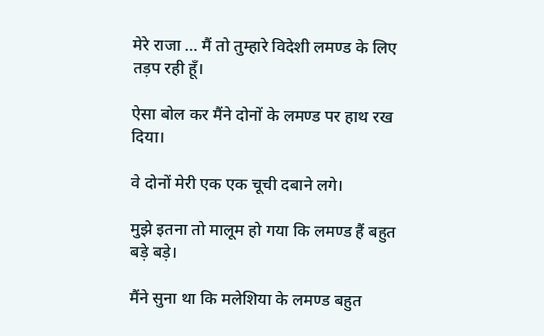मेरे राजा … मैं तो तुम्हारे विदेशी लमण्ड के लिए तड़प रही हूँ।

ऐसा बोल कर मैंने दोनों के लमण्ड पर हाथ रख दिया।

वे दोनों मेरी एक एक चूची दबाने लगे।

मुझे इतना तो मालूम हो गया कि लमण्ड हैं बहुत बड़े बड़े।

मैंने सुना था कि मलेशिया के लमण्ड बहुत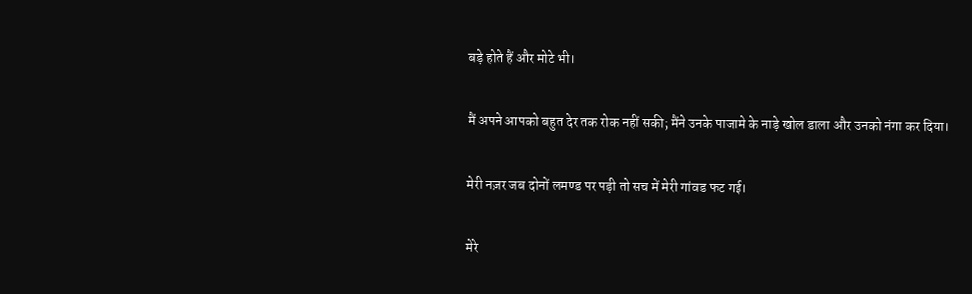बड़े होते हैं और मोटे भी।

मैं अपने आपको बहुत देर तक रोक नहीं सकी; मैंने उनके पाजामे के नाड़े खोल डाला और उनको नंगा कर दिया।

मेरी नज़र जब दोनों लमण्ड पर पड़ी तो सच में मेरी गांवड फट गई।

मेरे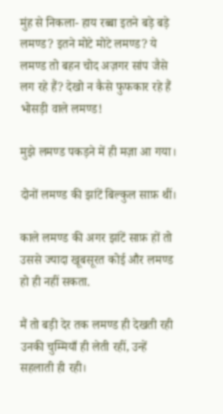मुंह से निकला- हाय रब्बा इतने बड़े बड़े लमण्ड? इतने मोटे मोटे लमण्ड? ये लमण्ड तो बहन चोद अज़गर सांप जैसे लग रहे हैं? देखो न कैसे फुफकार रहे हैं भोसड़ी वाले लमण्ड!

मुझे लमण्ड पकड़ने में ही मज़ा आ गया।

दोनों लमण्ड की झांटें बिल्कुल साफ़ थीं।

काले लमण्ड की अगर झांटें साफ़ हों तो उससे ज्यादा खूबसूरत कोई और लमण्ड हो ही नहीं सकता.

मैं तो बड़ी देर तक लमण्ड ही देखती रही उनकी चुम्मियाँ ही लेती रहीं, उन्हें सहलाती ही रही।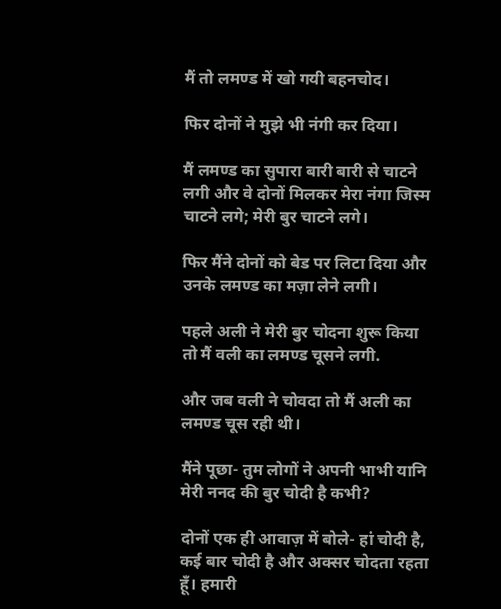मैं तो लमण्ड में खो गयी बहनचोद।

फिर दोनों ने मुझे भी नंगी कर दिया।

मैं लमण्ड का सुपारा बारी बारी से चाटने लगी और वे दोनों मिलकर मेरा नंगा जिस्म चाटने लगे; मेरी बुर चाटने लगे।

फिर मैंने दोनों को बेड पर लिटा दिया और उनके लमण्ड का मज़ा लेने लगी।

पहले अली ने मेरी बुर चोदना शुरू किया तो मैं वली का लमण्ड चूसने लगी.

और जब वली ने चोवदा तो मैं अली का लमण्ड चूस रही थी।

मैंने पूछा- तुम लोगों ने अपनी भाभी यानि मेरी ननद की बुर चोदी है कभी?

दोनों एक ही आवाज़ में बोले- हां चोदी है, कई बार चोदी है और अक्सर चोदता रहता हूँ। हमारी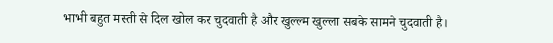भाभी बहुत मस्ती से दिल खोल कर चुदवाती है और खुल्ल्म खुल्ला सबके सामने चुदवाती है।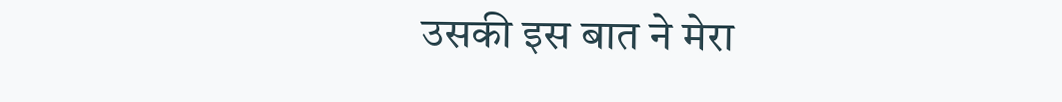उसकी इस बात ने मेरा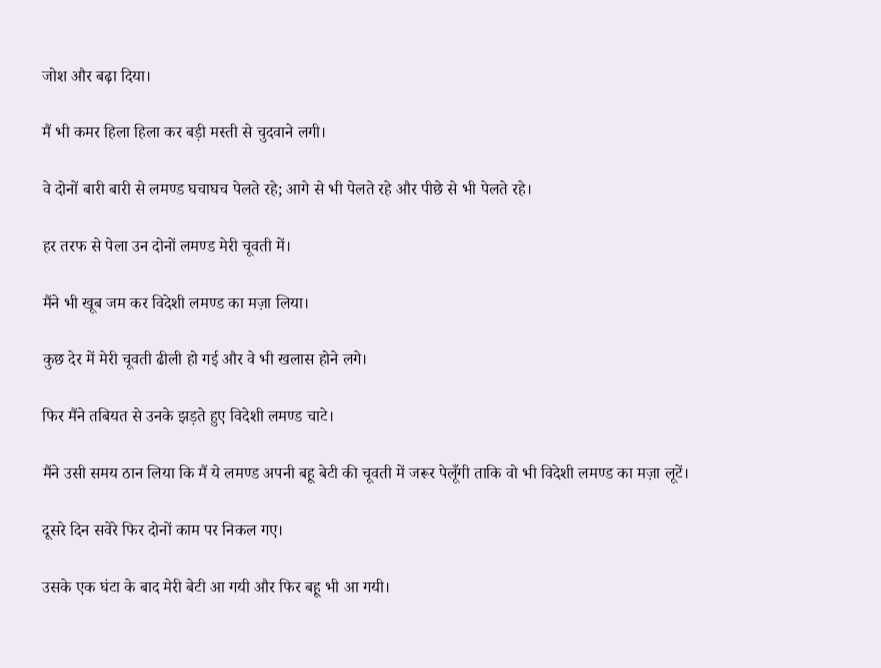जोश और बढ़ा दिया।

मैं भी कमर हिला हिला कर बड़ी मस्ती से चुदवाने लगी।

वे दोनों बारी बारी से लमण्ड घचाघच पेलते रहे; आगे से भी पेलते रहे और पीछे से भी पेलते रहे।

हर तरफ से पेला उन दोनों लमण्ड मेरी चूवती में।

मैंने भी खूब जम कर विदेशी लमण्ड का मज़ा लिया।

कुछ देर में मेरी चूवती ढीली हो गई और वे भी खलास होने लगे।

फिर मैंने तबियत से उनके झड़ते हुए विदेशी लमण्ड चाटे।

मैंने उसी समय ठान लिया कि मैं ये लमण्ड अपनी बहू बेटी की चूवती में जरूर पेलूँगी ताकि वो भी विदेशी लमण्ड का मज़ा लूटें।

दूसरे दिन सवेरे फिर दोनों काम पर निकल गए।

उसके एक घंटा के बाद मेरी बेटी आ गयी और फिर बहू भी आ गयी।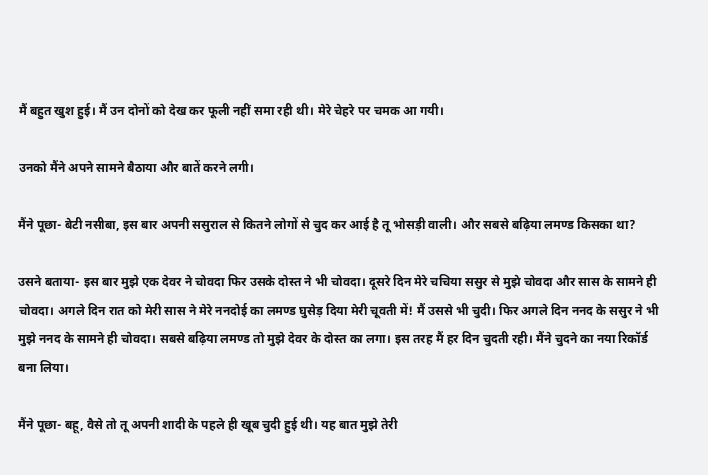मैं बहुत खुश हुई। मैं उन दोनों को देख कर फूली नहीं समा रही थी। मेरे चेहरे पर चमक आ गयी।

उनको मैंने अपने सामने बैठाया और बातें करने लगी।

मैंने पूछा- बेटी नसीबा, इस बार अपनी ससुराल से कितने लोगों से चुद कर आई है तू भोसड़ी वाली। और सबसे बढ़िया लमण्ड किसका था?

उसने बताया- इस बार मुझे एक देवर ने चोवदा फिर उसके दोस्त ने भी चोवदा। दूसरे दिन मेरे चचिया ससुर से मुझे चोवदा और सास के सामने ही चोवदा। अगले दिन रात को मेरी सास ने मेरे ननदोई का लमण्ड घुसेड़ दिया मेरी चूवती में! मैं उससे भी चुदी। फिर अगले दिन ननद के ससुर ने भी मुझे ननद के सामने ही चोवदा। सबसे बढ़िया लमण्ड तो मुझे देवर के दोस्त का लगा। इस तरह मैं हर दिन चुदती रही। मैंने चुदने का नया रिकॉर्ड बना लिया।

मैंने पूछा- बहू, वैसे तो तू अपनी शादी के पहले ही खूब चुदी हुई थी। यह बात मुझे तेरी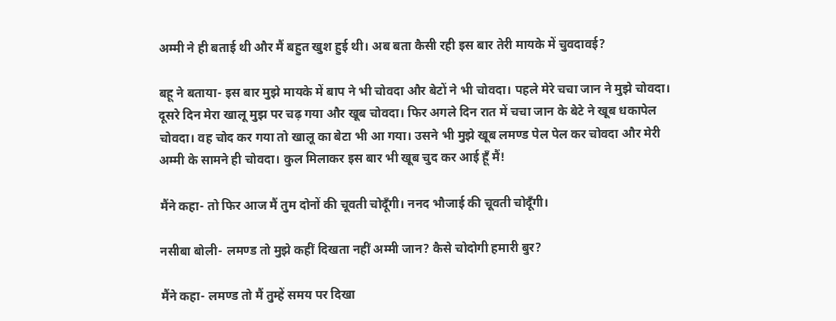अम्मी ने ही बताई थी और मैं बहुत खुश हुई थी। अब बता कैसी रही इस बार तेरी मायके में चुवदावई?

बहू ने बताया- इस बार मुझे मायके में बाप ने भी चोवदा और बेटों ने भी चोवदा। पहले मेरे चचा जान ने मुझे चोवदा। दूसरे दिन मेरा खालू मुझ पर चढ़ गया और खूब चोवदा। फिर अगले दिन रात में चचा जान के बेटे ने खूब धकापेल चोवदा। वह चोद कर गया तो खालू का बेटा भी आ गया। उसने भी मुझे खूब लमण्ड पेल पेल कर चोवदा और मेरी अम्मी के सामने ही चोवदा। कुल मिलाकर इस बार भी खूब चुद कर आई हूँ मैं!

मैंने कहा- तो फिर आज मैं तुम दोनों की चूवती चोदूँगी। ननद भौजाई की चूवती चोदूँगी।

नसीबा बोली- लमण्ड तो मुझे कहीं दिखता नहीं अम्मी जान? कैसे चोदोगी हमारी बुर?

मैंने कहा- लमण्ड तो मैं तुम्हें समय पर दिखा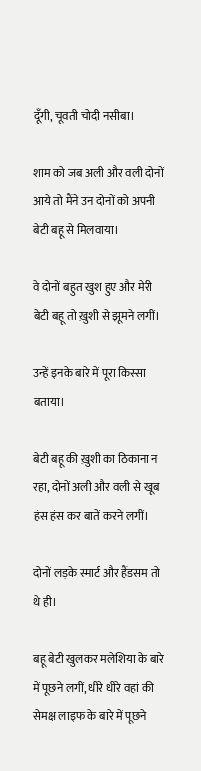दूँगी, चूवती चोदी नसीबा।

शाम को जब अली और वली दोनों आये तो मैंने उन दोनों को अपनी बेटी बहू से मिलवाया।

वे दोनों बहुत खुश हुए और मेरी बेटी बहू तो ख़ुशी से झूमने लगीं।

उन्हें इनके बारे में पूरा किस्सा बताया।

बेटी बहू की ख़ुशी का ठिकाना न रहा, दोनों अली और वली से खूब हंस हंस कर बातें करने लगीं।

दोनों लड़के स्मार्ट और हैंडसम तो थे ही।

बहू बेटी खुलकर मलेशिया के बारे में पूछने लगीं, धीरे धीरे वहां की सेमक्ष लाइफ के बारे में पूछने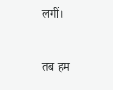लगीं।

तब हम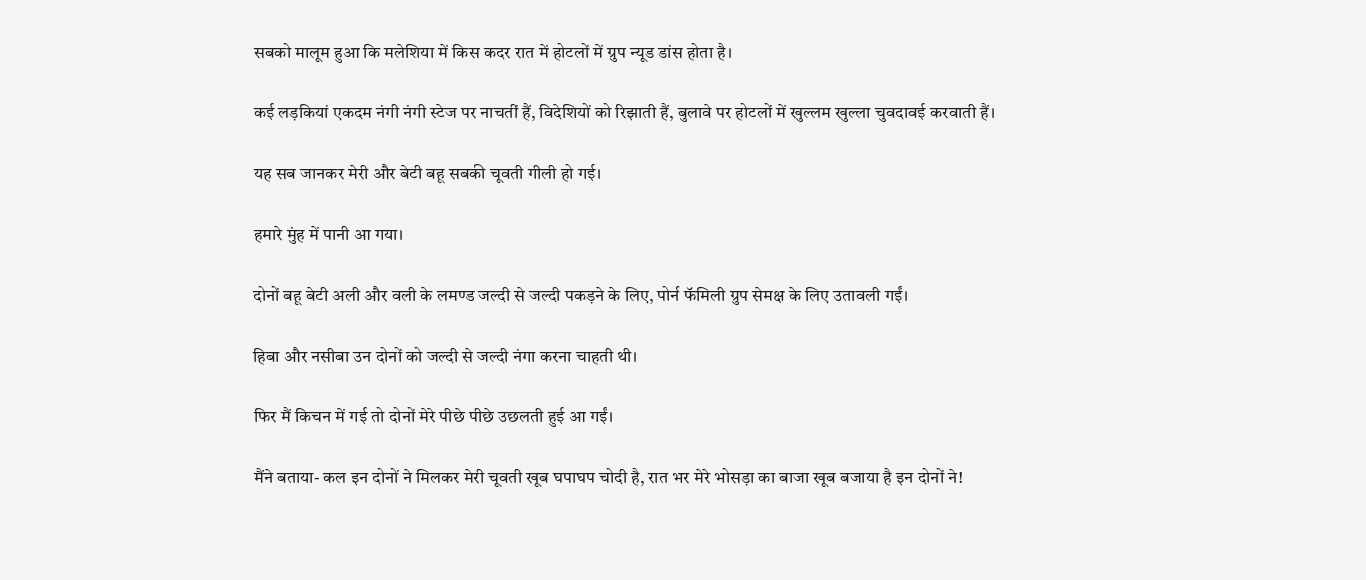सबको मालूम हुआ कि मलेशिया में किस कदर रात में होटलों में ग्रुप न्यूड डांस होता है।

कई लड़कियां एकदम नंगी नंगी स्टेज पर नाचतीं हैं, विदेशियों को रिझाती हैं, बुलावे पर होटलों में खुल्लम खुल्ला चुवदावई करवाती हैं।

यह सब जानकर मेरी और बेटी बहू सबकी चूवती गीली हो गई।

हमारे मुंह में पानी आ गया।

दोनों बहू बेटी अली और वली के लमण्ड जल्दी से जल्दी पकड़ने के लिए, पोर्न फॅमिली ग्रुप सेमक्ष के लिए उतावली गईं।

हिबा और नसीबा उन दोनों को जल्दी से जल्दी नंगा करना चाहती थी।

फिर मैं किचन में गई तो दोनों मेरे पीछे पीछे उछलती हुई आ गईं।

मैंने बताया- कल इन दोनों ने मिलकर मेरी चूवती खूब घपाघप चोदी है, रात भर मेरे भोसड़ा का बाजा खूब बजाया है इन दोनों ने!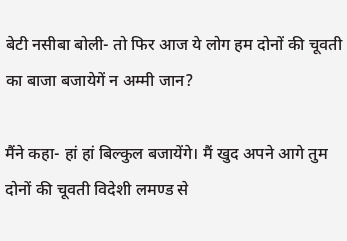बेटी नसीबा बोली- तो फिर आज ये लोग हम दोनों की चूवती का बाजा बजायेगें न अम्मी जान?

मैंने कहा- हां हां बिल्कुल बजायेंगे। मैं खुद अपने आगे तुम दोनों की चूवती विदेशी लमण्ड से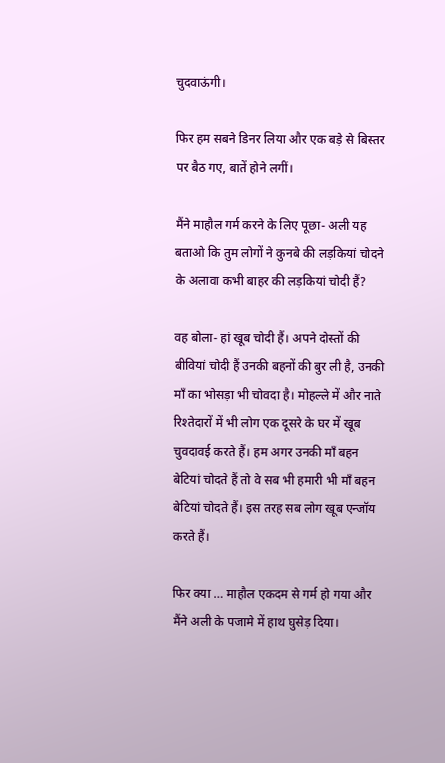चुदवाऊंगी।

फिर हम सबने डिनर लिया और एक बड़े से बिस्तर पर बैठ गए, बातें होने लगीं।

मैंने माहौल गर्म करने के लिए पूछा- अली यह बताओ कि तुम लोगों ने कुनबे की लड़कियां चोदने के अलावा कभी बाहर की लड़कियां चोदी हैं?

वह बोला- हां खूब चोदी हैं। अपने दोस्तों की बीवियां चोदी हैं उनकी बहनों की बुर ली है, उनकी माँ का भोसड़ा भी चोवदा है। मोहल्ले में और नाते रिश्तेदारों में भी लोग एक दूसरे के घर में खूब चुवदावई करते हैं। हम अगर उनकी माँ बहन बेटियां चोदते हैं तो वे सब भी हमारी भी माँ बहन बेटियां चोदते हैं। इस तरह सब लोग खूब एन्जॉय करते हैं।

फिर क्या … माहौल एकदम से गर्म हो गया और मैंने अली के पजामे में हाथ घुसेड़ दिया।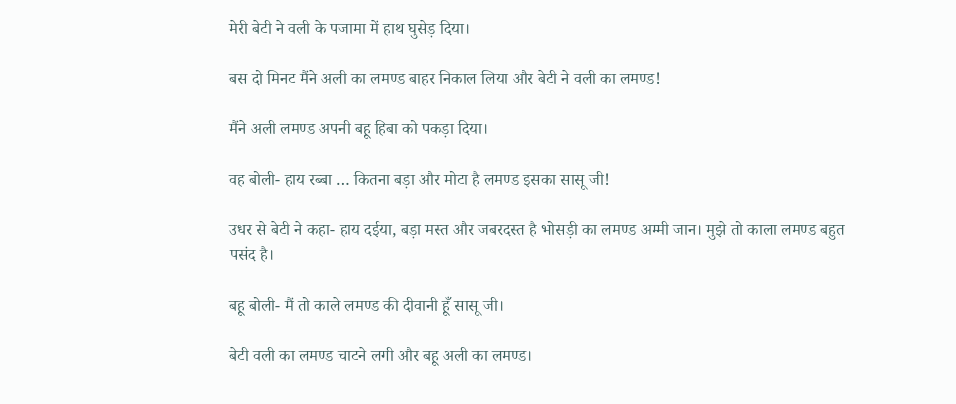मेरी बेटी ने वली के पजामा में हाथ घुसेड़ दिया।

बस दो मिनट मैंने अली का लमण्ड बाहर निकाल लिया और बेटी ने वली का लमण्ड!

मैंने अली लमण्ड अपनी बहू हिबा को पकड़ा दिया।

वह बोली- हाय रब्बा … कितना बड़ा और मोटा है लमण्ड इसका सासू जी!

उधर से बेटी ने कहा- हाय दईया, बड़ा मस्त और जबरदस्त है भोसड़ी का लमण्ड अम्मी जान। मुझे तो काला लमण्ड बहुत पसंद है।

बहू बोली- मैं तो काले लमण्ड की दीवानी हूँ सासू जी।

बेटी वली का लमण्ड चाटने लगी और बहू अली का लमण्ड।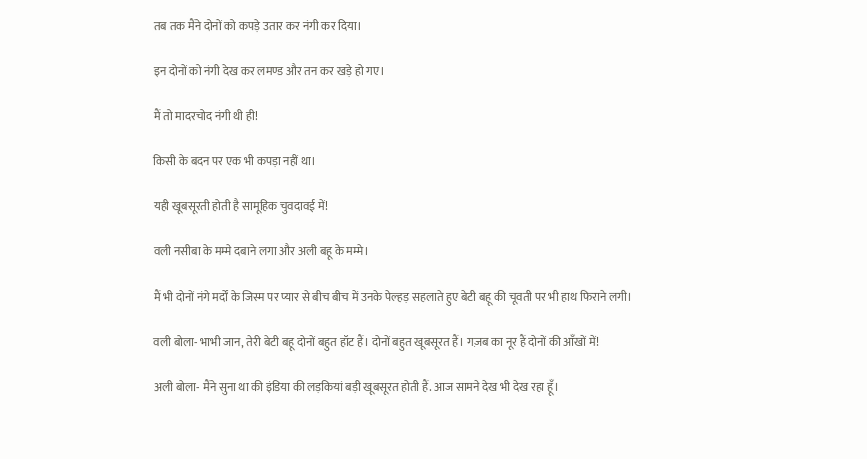तब तक मैंने दोनों को कपड़े उतार कर नंगी कर दिया।

इन दोनों को नंगी देख कर लमण्ड और तन कर खड़े हो गए।

मैं तो मादरचोद नंगी थी ही!

किसी के बदन पर एक भी कपड़ा नहीं था।

यही खूबसूरती होती है सामूहिक चुवदावई में!

वली नसीबा के मम्मे दबाने लगा और अली बहू के मम्मे।

मैं भी दोनों नंगे मर्दों के जिस्म पर प्यार से बीच बीच में उनके पेल्हड़ सहलाते हुए बेटी बहू की चूवती पर भी हाथ फिराने लगी।

वली बोला- भाभी जान, तेरी बेटी बहू दोनों बहुत हॉट हैं। दोनों बहुत खूबसूरत हैं। गज़ब का नूर हैं दोनों की आँखों में!

अली बोला- मैंने सुना था की इंडिया की लड़कियां बड़ी खूबसूरत होती हैं. आज सामने देख भी देख रहा हूँ।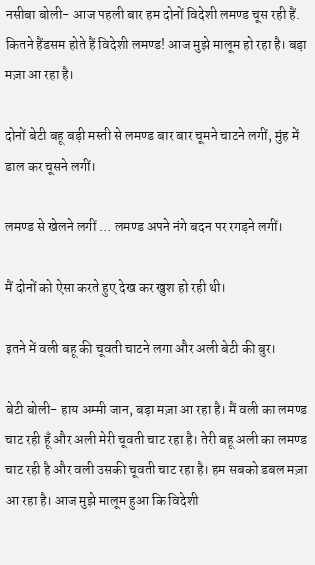नसीबा बोली- आज पहली बार हम दोनों विदेशी लमण्ड चूस रही हैं. कितने हैंडसम होते हैं विदेशी लमण्ड! आज मुझे मालूम हो रहा है। बड़ा मज़ा आ रहा है।

दोनों बेटी बहू बड़ी मस्ती से लमण्ड बार बार चूमने चाटने लगीं, मुंह में डाल कर चूसने लगीं।

लमण्ड से खेलने लगीं … लमण्ड अपने नंगे बदन पर रगड़ने लगीं।

मैं दोनों को ऐसा करते हुए देख कर खुश हो रही थी।

इतने में वली बहू की चूवती चाटने लगा और अली बेटी की बुर।

बेटी बोली- हाय अम्मी जान, बड़ा मज़ा आ रहा है। मैं वली का लमण्ड चाट रही हूँ और अली मेरी चूवती चाट रहा है। तेरी बहू अली का लमण्ड चाट रही है और वली उसकी चूवती चाट रहा है। हम सबको डबल मज़ा आ रहा है। आज मुझे मालूम हुआ कि विदेशी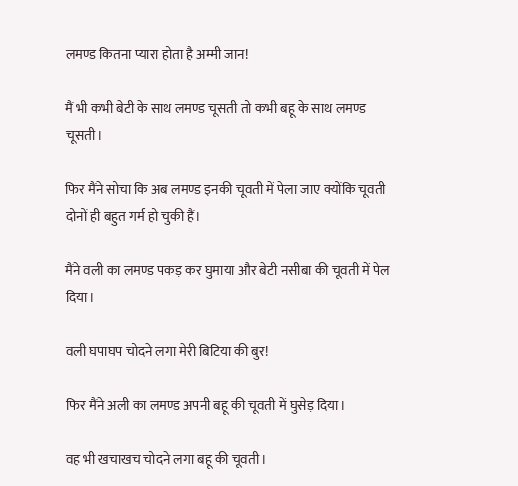लमण्ड कितना प्यारा होता है अम्मी जान!

मैं भी कभी बेटी के साथ लमण्ड चूसती तो कभी बहू के साथ लमण्ड चूसती।

फिर मैंने सोचा कि अब लमण्ड इनकी चूवती में पेला जाए क्योंकि चूवती दोनों ही बहुत गर्म हो चुकी हैं।

मैंने वली का लमण्ड पकड़ कर घुमाया और बेटी नसीबा की चूवती में पेल दिया।

वली घपाघप चोदने लगा मेरी बिटिया की बुर!

फिर मैंने अली का लमण्ड अपनी बहू की चूवती में घुसेड़ दिया।

वह भी खचाखच चोदने लगा बहू की चूवती।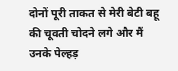दोनों पूरी ताकत से मेरी बेटी बहू की चूवती चोदने लगे और मैं उनके पेल्हड़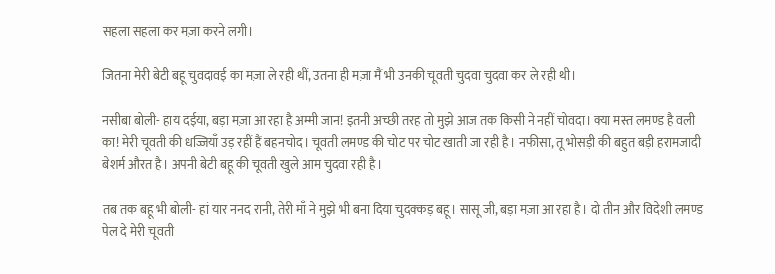सहला सहला कर मज़ा करने लगी।

जितना मेरी बेटी बहू चुवदावई का मज़ा ले रही थीं, उतना ही मज़ा मैं भी उनकी चूवती चुदवा चुदवा कर ले रही थी।

नसीबा बोली- हाय दईया, बड़ा मज़ा आ रहा है अम्मी जान! इतनी अच्छी तरह तो मुझे आज तक किसी ने नहीं चोवदा। क्या मस्त लमण्ड है वली का! मेरी चूवती की धज्जियाँ उड़ रहीं हैं बहनचोद। चूवती लमण्ड की चोट पर चोट खाती जा रही है। नफीसा, तू भोसड़ी की बहुत बड़ी हरामजादी बेशर्म औरत है। अपनी बेटी बहू की चूवती खुले आम चुदवा रही है।

तब तक बहू भी बोली- हां यार ननद रानी, तेरी माँ ने मुझे भी बना दिया चुदक्कड़ बहू। सासू जी, बड़ा मज़ा आ रहा है। दो तीन और विदेशी लमण्ड पेल दे मेरी चूवती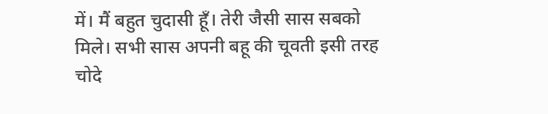में। मैं बहुत चुदासी हूँ। तेरी जैसी सास सबको मिले। सभी सास अपनी बहू की चूवती इसी तरह चोदे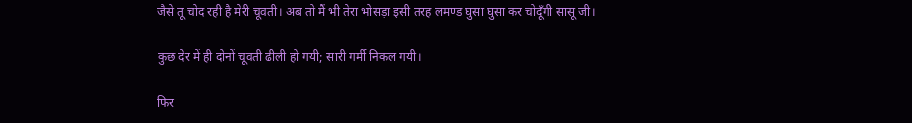जैसे तू चोद रही है मेरी चूवती। अब तो मैं भी तेरा भोसड़ा इसी तरह लमण्ड घुसा घुसा कर चोदूँगी सासू जी।

कुछ देर में ही दोनों चूवती ढीली हो गयी; सारी गर्मी निकल गयी।

फिर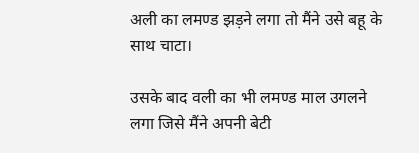अली का लमण्ड झड़ने लगा तो मैंने उसे बहू के साथ चाटा।

उसके बाद वली का भी लमण्ड माल उगलने लगा जिसे मैंने अपनी बेटी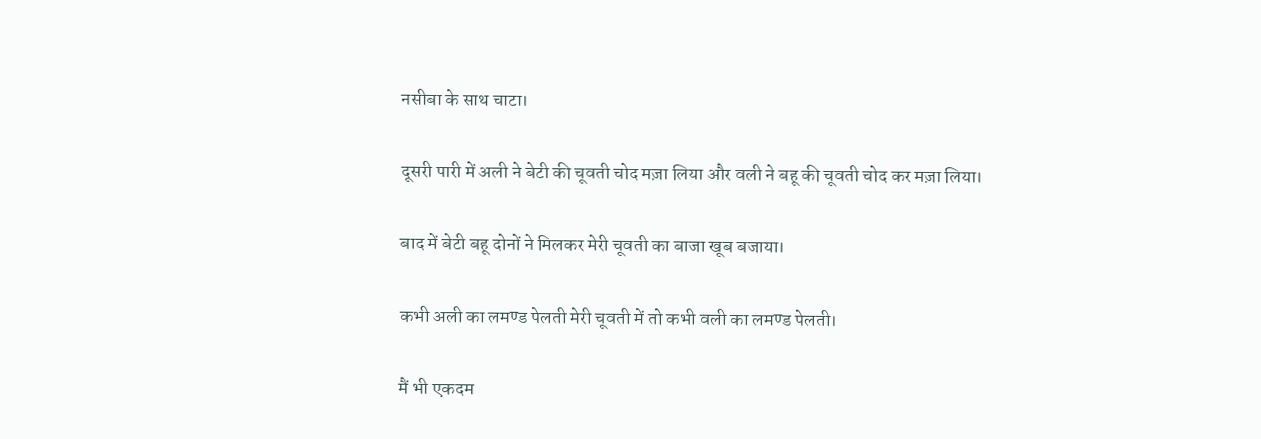नसीबा के साथ चाटा।

दूसरी पारी में अली ने बेटी की चूवती चोद मज़ा लिया और वली ने बहू की चूवती चोद कर मज़ा लिया।

बाद में बेटी बहू दोनों ने मिलकर मेरी चूवती का बाजा खूब बजाया।

कभी अली का लमण्ड पेलती मेरी चूवती में तो कभी वली का लमण्ड पेलती।

मैं भी एकदम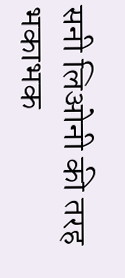सनी लिओनी की तरह भकाभक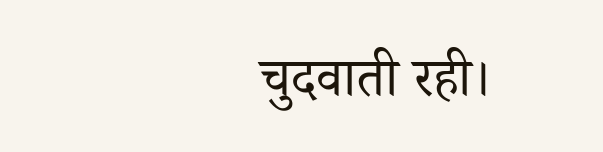चुदवाती रही।